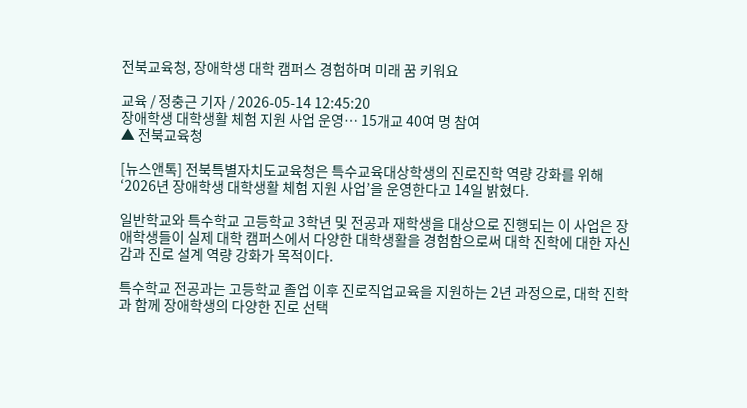전북교육청, 장애학생 대학 캠퍼스 경험하며 미래 꿈 키워요

교육 / 정충근 기자 / 2026-05-14 12:45:20
장애학생 대학생활 체험 지원 사업 운영… 15개교 40여 명 참여
▲ 전북교육청

[뉴스앤톡] 전북특별자치도교육청은 특수교육대상학생의 진로진학 역량 강화를 위해 ‘2026년 장애학생 대학생활 체험 지원 사업’을 운영한다고 14일 밝혔다.

일반학교와 특수학교 고등학교 3학년 및 전공과 재학생을 대상으로 진행되는 이 사업은 장애학생들이 실제 대학 캠퍼스에서 다양한 대학생활을 경험함으로써 대학 진학에 대한 자신감과 진로 설계 역량 강화가 목적이다.

특수학교 전공과는 고등학교 졸업 이후 진로직업교육을 지원하는 2년 과정으로, 대학 진학과 함께 장애학생의 다양한 진로 선택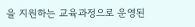을 지원하는 교육과정으로 운영된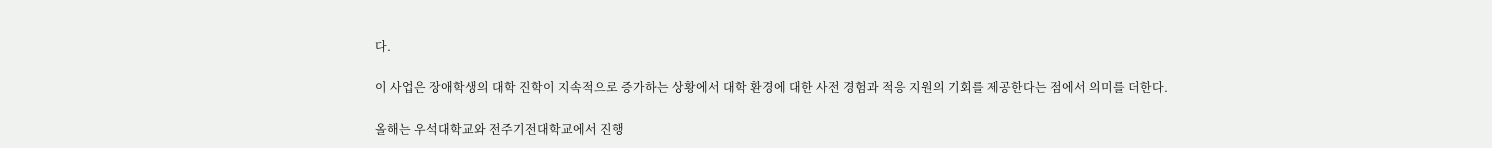다.

이 사업은 장애학생의 대학 진학이 지속적으로 증가하는 상황에서 대학 환경에 대한 사전 경험과 적응 지원의 기회를 제공한다는 점에서 의미를 더한다.

올해는 우석대학교와 전주기전대학교에서 진행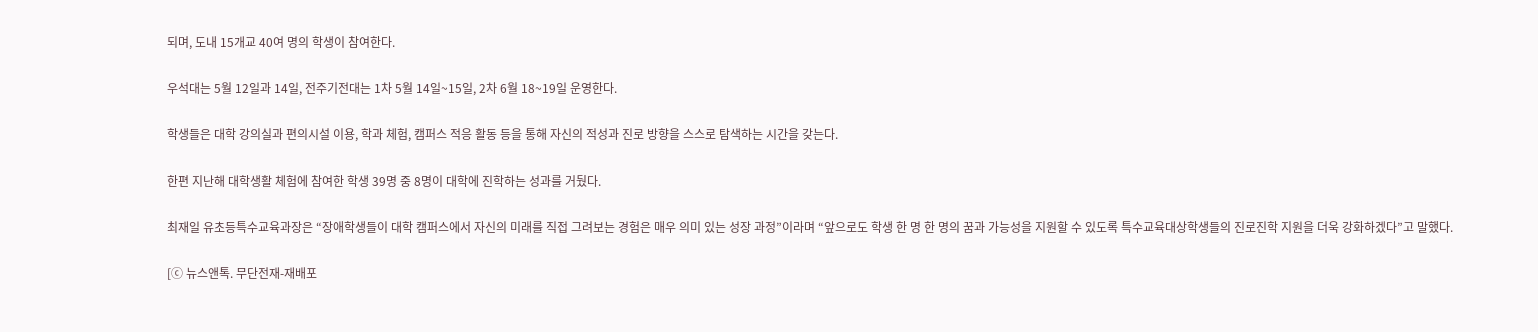되며, 도내 15개교 40여 명의 학생이 참여한다.

우석대는 5월 12일과 14일, 전주기전대는 1차 5월 14일~15일, 2차 6월 18~19일 운영한다.

학생들은 대학 강의실과 편의시설 이용, 학과 체험, 캠퍼스 적응 활동 등을 통해 자신의 적성과 진로 방향을 스스로 탐색하는 시간을 갖는다.

한편 지난해 대학생활 체험에 참여한 학생 39명 중 8명이 대학에 진학하는 성과를 거뒀다.

최재일 유초등특수교육과장은 “장애학생들이 대학 캠퍼스에서 자신의 미래를 직접 그려보는 경험은 매우 의미 있는 성장 과정”이라며 “앞으로도 학생 한 명 한 명의 꿈과 가능성을 지원할 수 있도록 특수교육대상학생들의 진로진학 지원을 더욱 강화하겠다”고 말했다.

[ⓒ 뉴스앤톡. 무단전재-재배포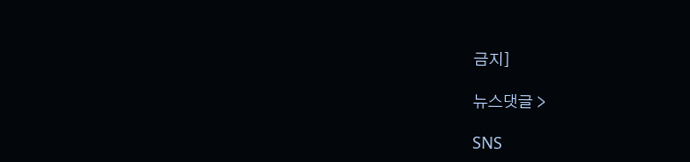금지]

뉴스댓글 >

SNS